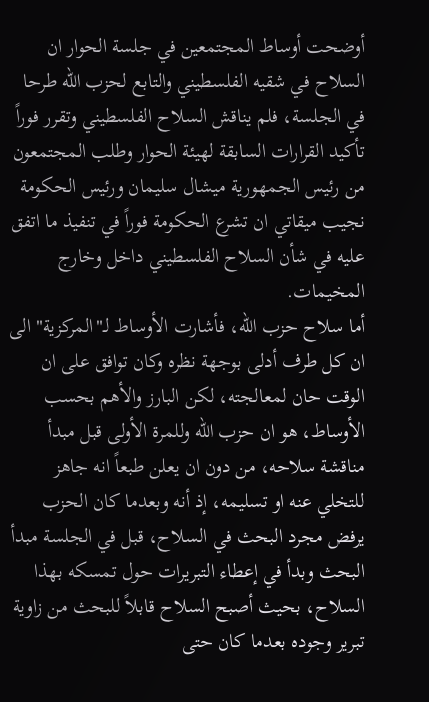أوضحت أوساط المجتمعين في جلسة الحوار ان السلاح في شقيه الفلسطيني والتابع لحزب الله طرحا في الجلسة، فلم يناقش السلاح الفلسطيني وتقرر فوراً تأكيد القرارات السابقة لهيئة الحوار وطلب المجتمعون من رئيس الجمهورية ميشال سليمان ورئيس الحكومة نجيب ميقاتي ان تشرع الحكومة فوراً في تنفيذ ما اتفق عليه في شأن السلاح الفلسطيني داخل وخارج المخيمات.
أما سلاح حزب الله، فأشارت الأوساط لـ"المركزية" الى ان كل طرف أدلى بوجهة نظره وكان توافق على ان الوقت حان لمعالجته، لكن البارز والأهم بحسب الأوساط، هو ان حزب الله وللمرة الأولى قبل مبدأ مناقشة سلاحه، من دون ان يعلن طبعاً انه جاهز للتخلي عنه او تسليمه، إذ أنه وبعدما كان الحزب يرفض مجرد البحث في السلاح، قبل في الجلسة مبدأ البحث وبدأ في إعطاء التبريرات حول تمسكه بهذا السلاح، بحيث أصبح السلاح قابلاً للبحث من زاوية تبرير وجوده بعدما كان حتى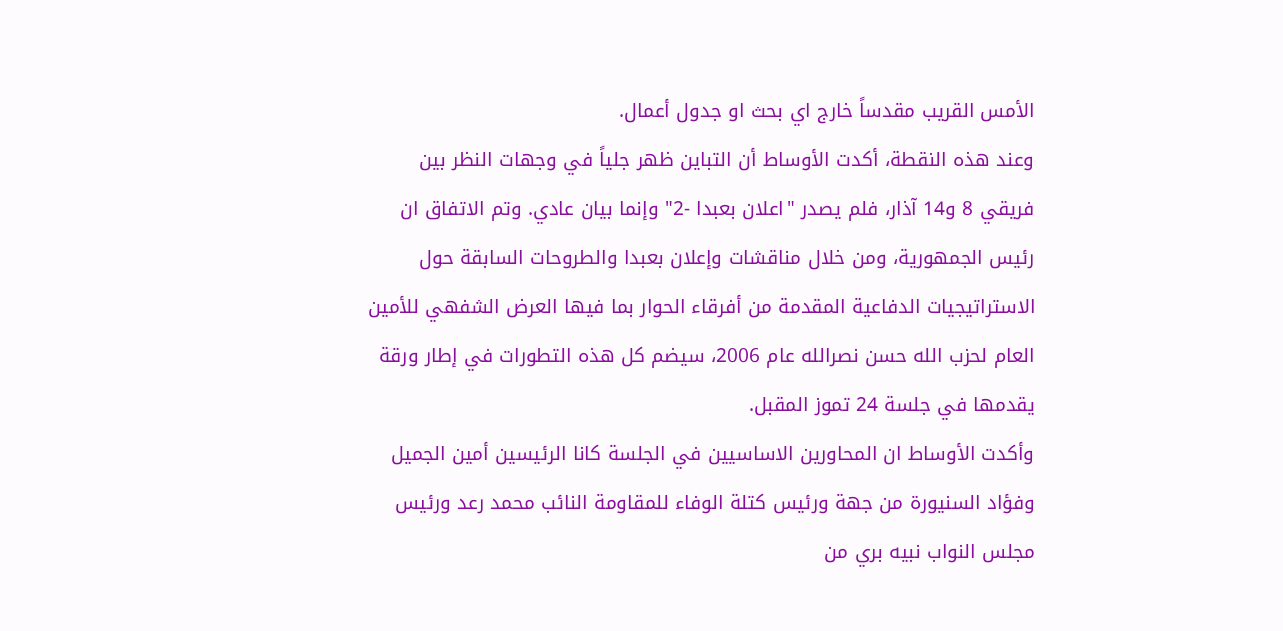الأمس القريب مقدساً خارج اي بحث او جدول أعمال.
وعند هذه النقطة، أكدت الأوساط أن التباين ظهر جلياً في وجهات النظر بين فريقي 8 و14 آذار، فلم يصدر "اعلان بعبدا -2" وإنما بيان عادي. وتم الاتفاق ان رئيس الجمهورية، ومن خلال مناقشات وإعلان بعبدا والطروحات السابقة حول الاستراتيجيات الدفاعية المقدمة من أفرقاء الحوار بما فيها العرض الشفهي للأمين العام لحزب الله حسن نصرالله عام 2006، سيضم كل هذه التطورات في إطار ورقة يقدمها في جلسة 24 تموز المقبل.
وأكدت الأوساط ان المحاورين الاساسيين في الجلسة كانا الرئيسين أمين الجميل وفؤاد السنيورة من جهة ورئيس كتلة الوفاء للمقاومة النائب محمد رعد ورئيس مجلس النواب نبيه بري من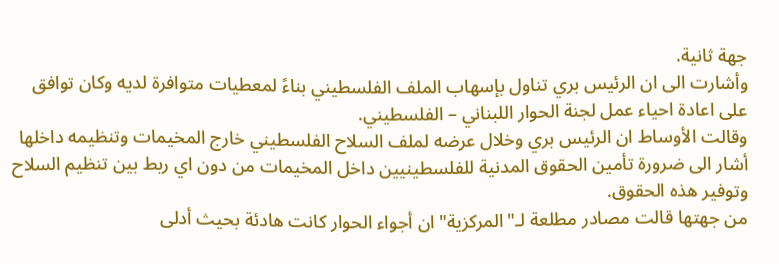جهة ثانية.
وأشارت الى ان الرئيس بري تناول بإسهاب الملف الفلسطيني بناءً لمعطيات متوافرة لديه وكان توافق على اعادة احياء عمل لجنة الحوار اللبناني – الفلسطيني.
وقالت الأوساط ان الرئيس بري وخلال عرضه لملف السلاح الفلسطيني خارج المخيمات وتنظيمه داخلها أشار الى ضرورة تأمين الحقوق المدنية للفلسطينيين داخل المخيمات من دون اي ربط بين تنظيم السلاح وتوفير هذه الحقوق.
من جهتها قالت مصادر مطلعة لـ"المركزية" ان أجواء الحوار كانت هادئة بحيث أدلى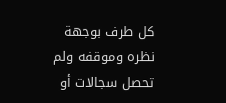كل طرف بوجهة نظره وموقفه ولم تحصل سجالات أو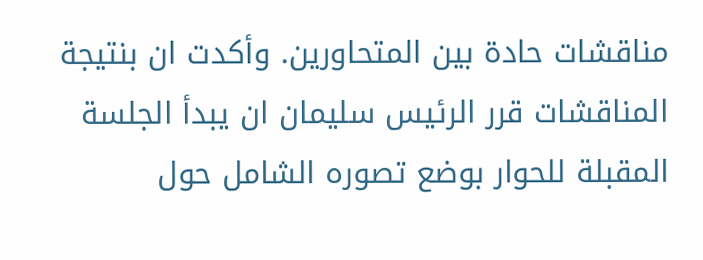مناقشات حادة بين المتحاورين. وأكدت ان بنتيجة المناقشات قرر الرئيس سليمان ان يبدأ الجلسة المقبلة للحوار بوضع تصوره الشامل حول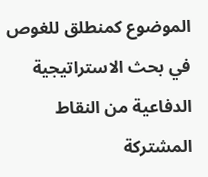الموضوع كمنطلق للغوص في بحث الاستراتيجية الدفاعية من النقاط المشتركة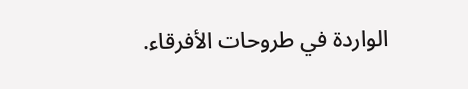الواردة في طروحات الأفرقاء.